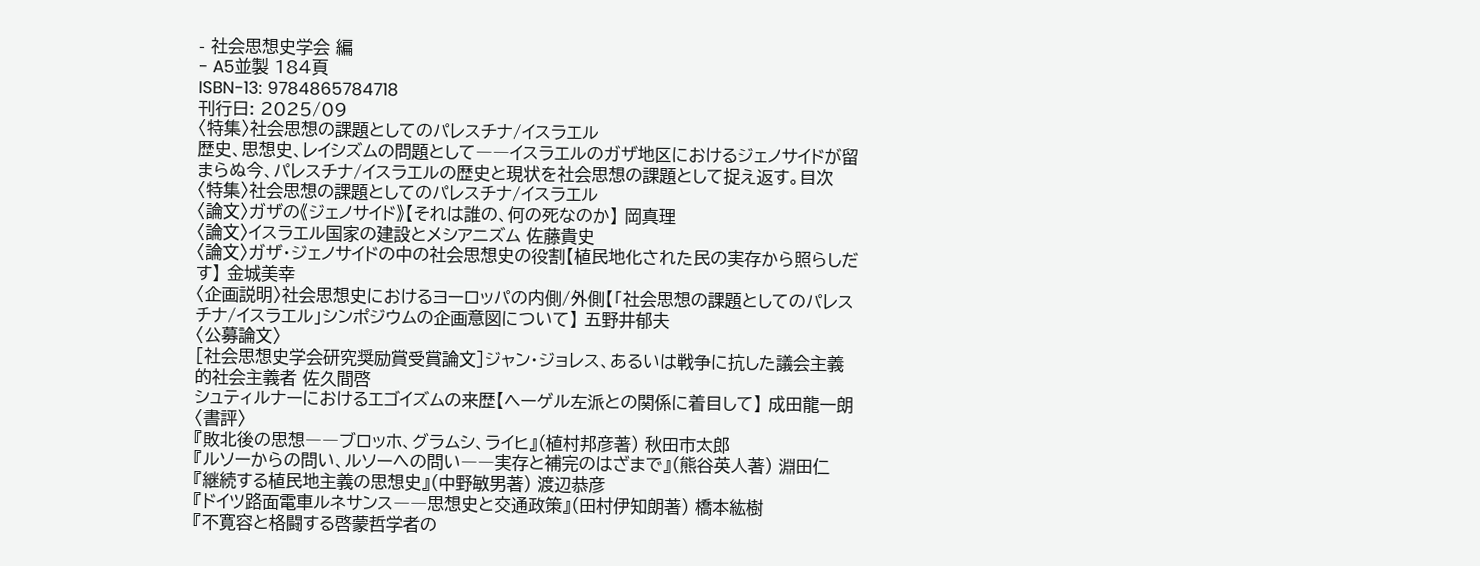- 社会思想史学会 編
- A5並製 184頁
ISBN-13: 9784865784718
刊行日: 2025/09
〈特集〉社会思想の課題としてのパレスチナ/イスラエル
歴史、思想史、レイシズムの問題として――イスラエルのガザ地区におけるジェノサイドが留まらぬ今、パレスチナ/イスラエルの歴史と現状を社会思想の課題として捉え返す。目次
〈特集〉社会思想の課題としてのパレスチナ/イスラエル
〈論文〉ガザの《ジェノサイド》【それは誰の、何の死なのか】 岡真理
〈論文〉イスラエル国家の建設とメシアニズム 佐藤貴史
〈論文〉ガザ・ジェノサイドの中の社会思想史の役割【植民地化された民の実存から照らしだす】 金城美幸
〈企画説明〉社会思想史におけるヨーロッパの内側/外側【「社会思想の課題としてのパレスチナ/イスラエル」シンポジウムの企画意図について】 五野井郁夫
〈公募論文〉
[社会思想史学会研究奨励賞受賞論文]ジャン・ジョレス、あるいは戦争に抗した議会主義的社会主義者 佐久間啓
シュティルナーにおけるエゴイズムの来歴【ヘーゲル左派との関係に着目して】 成田龍一朗
〈書評〉
『敗北後の思想――ブロッホ、グラムシ、ライヒ』(植村邦彦著) 秋田市太郎
『ルソーからの問い、ルソーへの問い――実存と補完のはざまで』(熊谷英人著) 淵田仁
『継続する植民地主義の思想史』(中野敏男著) 渡辺恭彦
『ドイツ路面電車ルネサンス――思想史と交通政策』(田村伊知朗著) 橋本紘樹
『不寛容と格闘する啓蒙哲学者の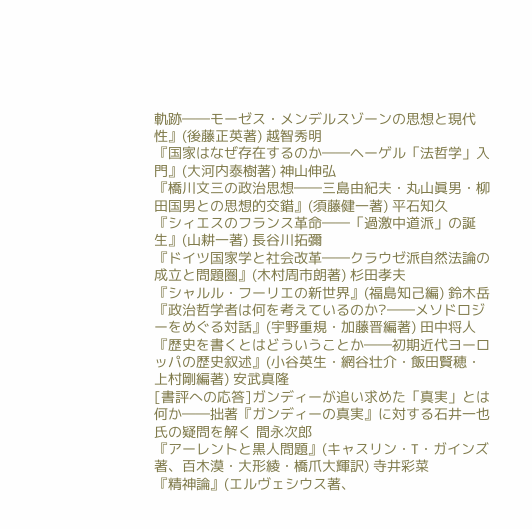軌跡――モーゼス・メンデルスゾーンの思想と現代性』(後藤正英著) 越智秀明
『国家はなぜ存在するのか――ヘーゲル「法哲学」入門』(大河内泰樹著) 神山伸弘
『橋川文三の政治思想――三島由紀夫・丸山眞男・柳田国男との思想的交錯』(須藤健一著) 平石知久
『シィエスのフランス革命――「過激中道派」の誕生』(山耕一著) 長谷川拓彌
『ドイツ国家学と社会改革――クラウゼ派自然法論の成立と問題圏』(木村周市朗著) 杉田孝夫
『シャルル・フーリエの新世界』(福島知己編) 鈴木岳
『政治哲学者は何を考えているのか?――メソドロジーをめぐる対話』(宇野重規・加藤晋編著) 田中将人
『歴史を書くとはどういうことか――初期近代ヨーロッパの歴史叙述』(小谷英生・網谷壮介・飯田賢穂・上村剛編著) 安武真隆
[書評への応答]ガンディーが追い求めた「真実」とは何か――拙著『ガンディーの真実』に対する石井一也氏の疑問を解く 間永次郎
『アーレントと黒人問題』(キャスリン・T・ガインズ著、百木漠・大形綾・橋爪大輝訳) 寺井彩菜
『精神論』(エルヴェシウス著、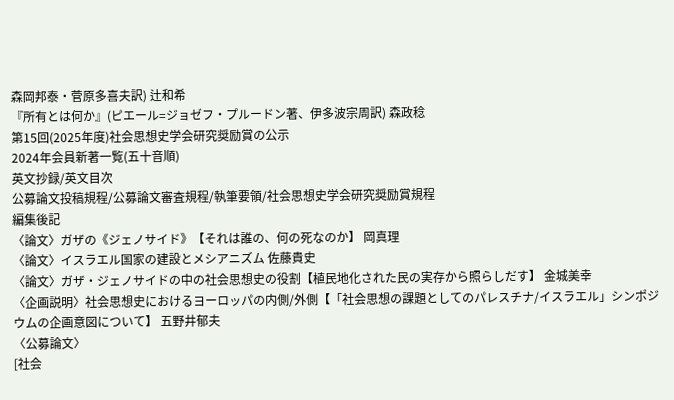森岡邦泰・菅原多喜夫訳) 辻和希
『所有とは何か』(ピエール=ジョゼフ・プルードン著、伊多波宗周訳) 森政稔
第15回(2025年度)社会思想史学会研究奨励賞の公示
2024年会員新著一覧(五十音順)
英文抄録/英文目次
公募論文投稿規程/公募論文審査規程/執筆要領/社会思想史学会研究奨励賞規程
編集後記
〈論文〉ガザの《ジェノサイド》【それは誰の、何の死なのか】 岡真理
〈論文〉イスラエル国家の建設とメシアニズム 佐藤貴史
〈論文〉ガザ・ジェノサイドの中の社会思想史の役割【植民地化された民の実存から照らしだす】 金城美幸
〈企画説明〉社会思想史におけるヨーロッパの内側/外側【「社会思想の課題としてのパレスチナ/イスラエル」シンポジウムの企画意図について】 五野井郁夫
〈公募論文〉
[社会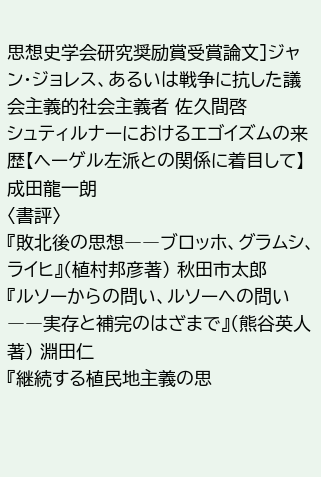思想史学会研究奨励賞受賞論文]ジャン・ジョレス、あるいは戦争に抗した議会主義的社会主義者 佐久間啓
シュティルナーにおけるエゴイズムの来歴【ヘーゲル左派との関係に着目して】 成田龍一朗
〈書評〉
『敗北後の思想――ブロッホ、グラムシ、ライヒ』(植村邦彦著) 秋田市太郎
『ルソーからの問い、ルソーへの問い――実存と補完のはざまで』(熊谷英人著) 淵田仁
『継続する植民地主義の思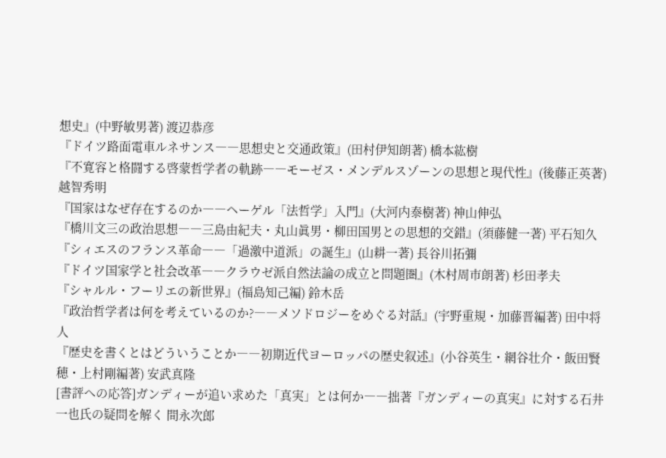想史』(中野敏男著) 渡辺恭彦
『ドイツ路面電車ルネサンス――思想史と交通政策』(田村伊知朗著) 橋本紘樹
『不寛容と格闘する啓蒙哲学者の軌跡――モーゼス・メンデルスゾーンの思想と現代性』(後藤正英著) 越智秀明
『国家はなぜ存在するのか――ヘーゲル「法哲学」入門』(大河内泰樹著) 神山伸弘
『橋川文三の政治思想――三島由紀夫・丸山眞男・柳田国男との思想的交錯』(須藤健一著) 平石知久
『シィエスのフランス革命――「過激中道派」の誕生』(山耕一著) 長谷川拓彌
『ドイツ国家学と社会改革――クラウゼ派自然法論の成立と問題圏』(木村周市朗著) 杉田孝夫
『シャルル・フーリエの新世界』(福島知己編) 鈴木岳
『政治哲学者は何を考えているのか?――メソドロジーをめぐる対話』(宇野重規・加藤晋編著) 田中将人
『歴史を書くとはどういうことか――初期近代ヨーロッパの歴史叙述』(小谷英生・網谷壮介・飯田賢穂・上村剛編著) 安武真隆
[書評への応答]ガンディーが追い求めた「真実」とは何か――拙著『ガンディーの真実』に対する石井一也氏の疑問を解く 間永次郎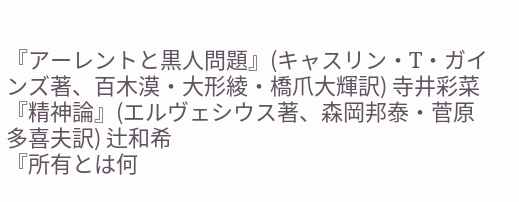『アーレントと黒人問題』(キャスリン・T・ガインズ著、百木漠・大形綾・橋爪大輝訳) 寺井彩菜
『精神論』(エルヴェシウス著、森岡邦泰・菅原多喜夫訳) 辻和希
『所有とは何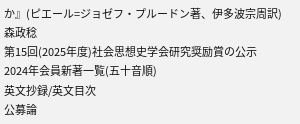か』(ピエール=ジョゼフ・プルードン著、伊多波宗周訳) 森政稔
第15回(2025年度)社会思想史学会研究奨励賞の公示
2024年会員新著一覧(五十音順)
英文抄録/英文目次
公募論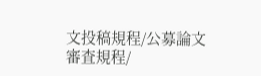文投稿規程/公募論文審査規程/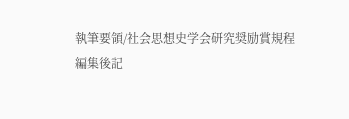執筆要領/社会思想史学会研究奨励賞規程
編集後記